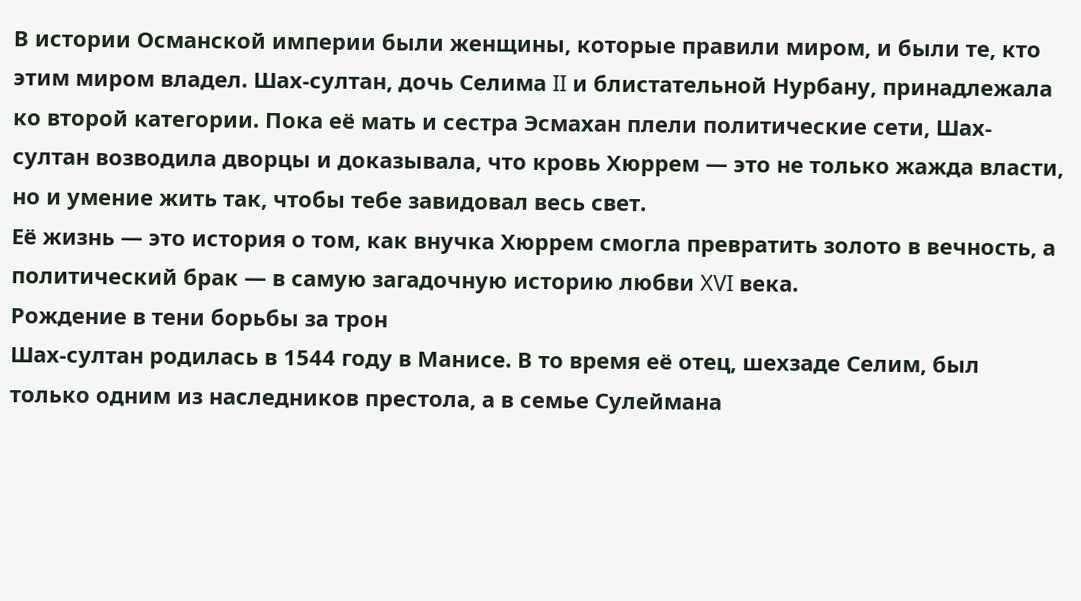В истории Османской империи были женщины, которые правили миром, и были те, кто этим миром владел. Шах-султан, дочь Селима II и блистательной Нурбану, принадлежала ко второй категории. Пока её мать и сестра Эсмахан плели политические сети, Шах-султан возводила дворцы и доказывала, что кровь Хюррем — это не только жажда власти, но и умение жить так, чтобы тебе завидовал весь свет.
Её жизнь — это история о том, как внучка Хюррем смогла превратить золото в вечность, а политический брак — в самую загадочную историю любви XVI века.
Рождение в тени борьбы за трон
Шах-султан родилась в 1544 году в Манисе. В то время её отец, шехзаде Селим, был только одним из наследников престола, а в семье Сулеймана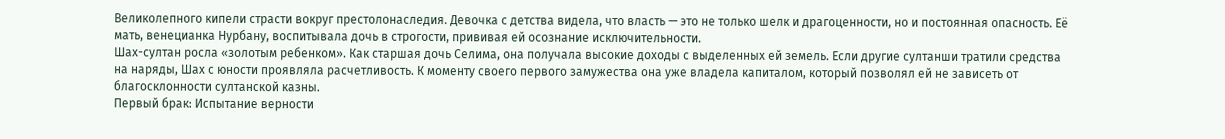Великолепного кипели страсти вокруг престолонаследия. Девочка с детства видела, что власть — это не только шелк и драгоценности, но и постоянная опасность. Её мать, венецианка Нурбану, воспитывала дочь в строгости, прививая ей осознание исключительности.
Шах-султан росла «золотым ребенком». Как старшая дочь Селима, она получала высокие доходы с выделенных ей земель. Если другие султанши тратили средства на наряды, Шах с юности проявляла расчетливость. К моменту своего первого замужества она уже владела капиталом, который позволял ей не зависеть от благосклонности султанской казны.
Первый брак: Испытание верности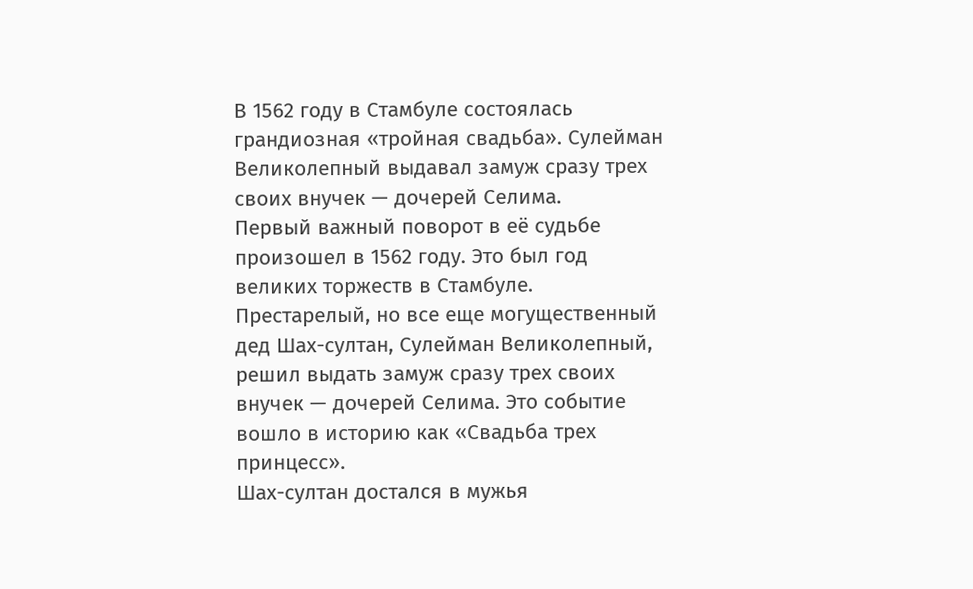В 1562 году в Стамбуле состоялась грандиозная «тройная свадьба». Сулейман Великолепный выдавал замуж сразу трех своих внучек — дочерей Селима.
Первый важный поворот в её судьбе произошел в 1562 году. Это был год великих торжеств в Стамбуле. Престарелый, но все еще могущественный дед Шах-султан, Сулейман Великолепный, решил выдать замуж сразу трех своих внучек — дочерей Селима. Это событие вошло в историю как «Свадьба трех принцесс».
Шах-султан достался в мужья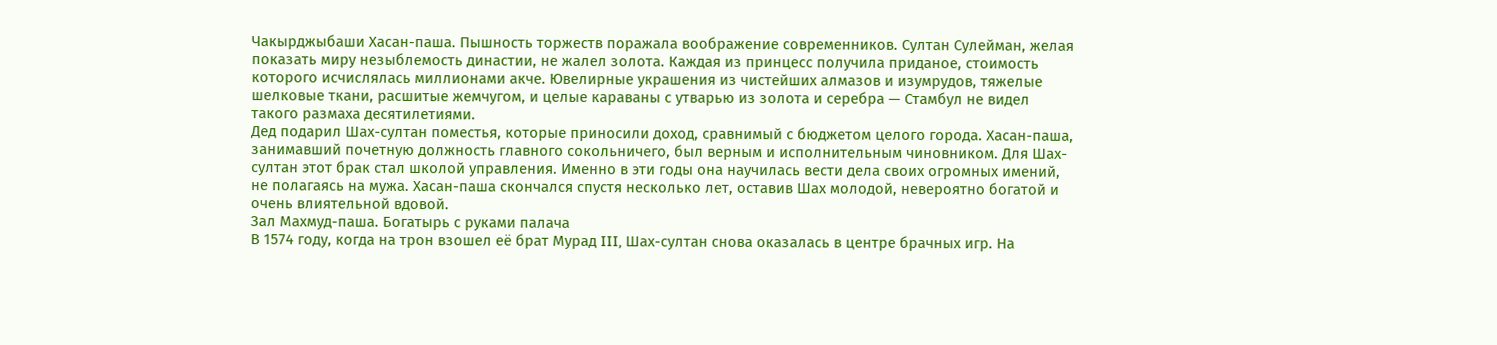Чакырджыбаши Хасан-паша. Пышность торжеств поражала воображение современников. Султан Сулейман, желая показать миру незыблемость династии, не жалел золота. Каждая из принцесс получила приданое, стоимость которого исчислялась миллионами акче. Ювелирные украшения из чистейших алмазов и изумрудов, тяжелые шелковые ткани, расшитые жемчугом, и целые караваны с утварью из золота и серебра — Стамбул не видел такого размаха десятилетиями.
Дед подарил Шах-султан поместья, которые приносили доход, сравнимый с бюджетом целого города. Хасан-паша, занимавший почетную должность главного сокольничего, был верным и исполнительным чиновником. Для Шах-султан этот брак стал школой управления. Именно в эти годы она научилась вести дела своих огромных имений, не полагаясь на мужа. Хасан-паша скончался спустя несколько лет, оставив Шах молодой, невероятно богатой и очень влиятельной вдовой.
Зал Махмуд-паша. Богатырь с руками палача
В 1574 году, когда на трон взошел её брат Мурад III, Шах-султан снова оказалась в центре брачных игр. На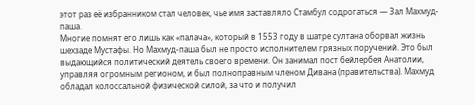этот раз её избранником стал человек, чье имя заставляло Стамбул содрогаться — Зал Махмуд-паша.
Многие помнят его лишь как «палача», который в 1553 году в шатре султана оборвал жизнь шехзаде Мустафы. Но Махмуд-паша был не просто исполнителем грязных поручений. Это был выдающийся политический деятель своего времени. Он занимал пост бейлербея Анатолии, управляя огромным регионом, и был полноправным членом Дивана (правительства). Махмуд обладал колоссальной физической силой, за что и получил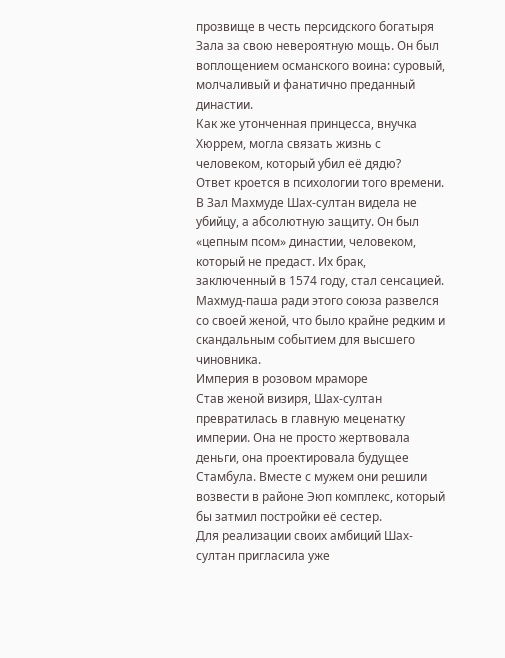прозвище в честь персидского богатыря Зала за свою невероятную мощь. Он был воплощением османского воина: суровый, молчаливый и фанатично преданный династии.
Как же утонченная принцесса, внучка Хюррем, могла связать жизнь с человеком, который убил её дядю?
Ответ кроется в психологии того времени. В Зал Махмуде Шах-султан видела не убийцу, а абсолютную защиту. Он был «цепным псом» династии, человеком, который не предаст. Их брак, заключенный в 1574 году, стал сенсацией. Махмуд-паша ради этого союза развелся со своей женой, что было крайне редким и скандальным событием для высшего чиновника.
Империя в розовом мраморе
Став женой визиря, Шах-султан превратилась в главную меценатку империи. Она не просто жертвовала деньги, она проектировала будущее Стамбула. Вместе с мужем они решили возвести в районе Эюп комплекс, который бы затмил постройки её сестер.
Для реализации своих амбиций Шах-султан пригласила уже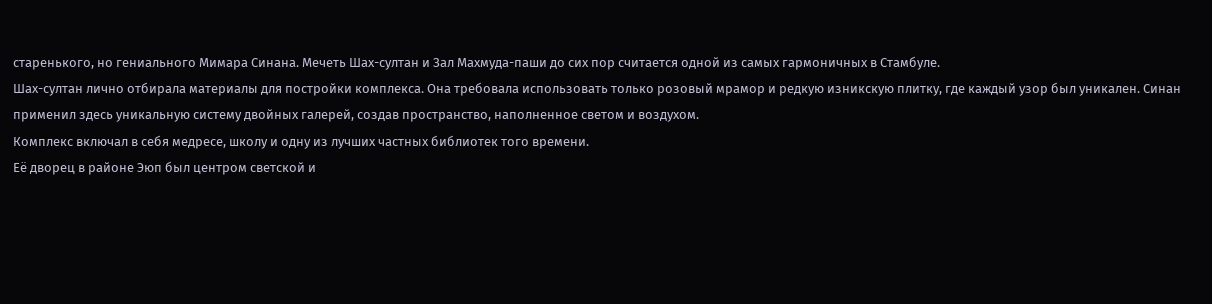старенького, но гениального Мимара Синана. Мечеть Шах-султан и Зал Махмуда-паши до сих пор считается одной из самых гармоничных в Стамбуле.
Шах-султан лично отбирала материалы для постройки комплекса. Она требовала использовать только розовый мрамор и редкую изникскую плитку, где каждый узор был уникален. Синан применил здесь уникальную систему двойных галерей, создав пространство, наполненное светом и воздухом.
Комплекс включал в себя медресе, школу и одну из лучших частных библиотек того времени.
Её дворец в районе Эюп был центром светской и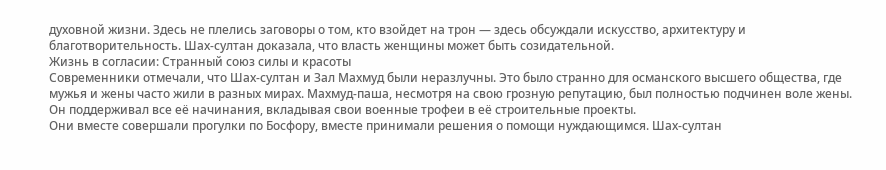духовной жизни. Здесь не плелись заговоры о том, кто взойдет на трон — здесь обсуждали искусство, архитектуру и благотворительность. Шах-султан доказала, что власть женщины может быть созидательной.
Жизнь в согласии: Странный союз силы и красоты
Современники отмечали, что Шах-султан и Зал Махмуд были неразлучны. Это было странно для османского высшего общества, где мужья и жены часто жили в разных мирах. Махмуд-паша, несмотря на свою грозную репутацию, был полностью подчинен воле жены. Он поддерживал все её начинания, вкладывая свои военные трофеи в её строительные проекты.
Они вместе совершали прогулки по Босфору, вместе принимали решения о помощи нуждающимся. Шах-султан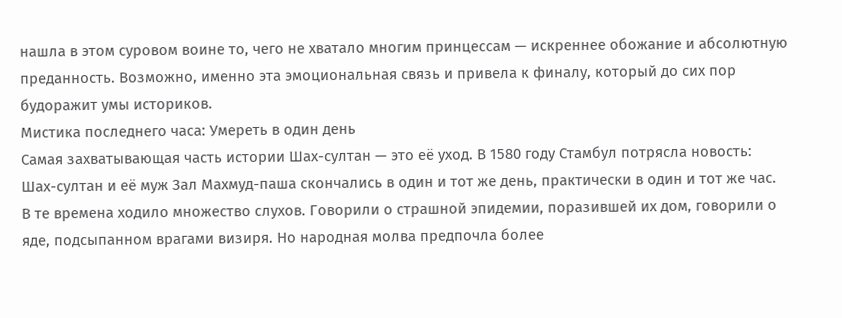нашла в этом суровом воине то, чего не хватало многим принцессам — искреннее обожание и абсолютную преданность. Возможно, именно эта эмоциональная связь и привела к финалу, который до сих пор будоражит умы историков.
Мистика последнего часа: Умереть в один день
Самая захватывающая часть истории Шах-султан — это её уход. В 1580 году Стамбул потрясла новость: Шах-султан и её муж Зал Махмуд-паша скончались в один и тот же день, практически в один и тот же час.
В те времена ходило множество слухов. Говорили о страшной эпидемии, поразившей их дом, говорили о яде, подсыпанном врагами визиря. Но народная молва предпочла более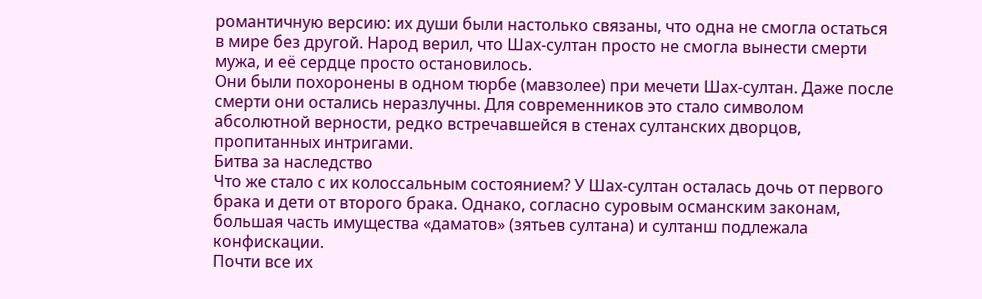романтичную версию: их души были настолько связаны, что одна не смогла остаться в мире без другой. Народ верил, что Шах-султан просто не смогла вынести смерти мужа, и её сердце просто остановилось.
Они были похоронены в одном тюрбе (мавзолее) при мечети Шах-султан. Даже после смерти они остались неразлучны. Для современников это стало символом абсолютной верности, редко встречавшейся в стенах султанских дворцов, пропитанных интригами.
Битва за наследство
Что же стало с их колоссальным состоянием? У Шах-султан осталась дочь от первого брака и дети от второго брака. Однако, согласно суровым османским законам, большая часть имущества «даматов» (зятьев султана) и султанш подлежала конфискации.
Почти все их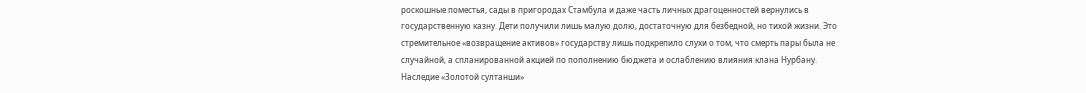роскошные поместья, сады в пригородах Стамбула и даже часть личных драгоценностей вернулись в государственную казну. Дети получили лишь малую долю, достаточную для безбедной, но тихой жизни. Это стремительное «возвращение активов» государству лишь подкрепило слухи о том, что смерть пары была не случайной, а спланированной акцией по пополнению бюджета и ослаблению влияния клана Нурбану.
Наследие «Золотой султанши»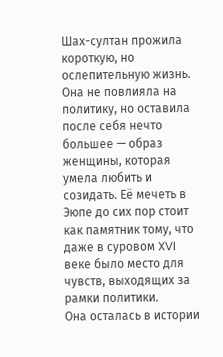Шах-султан прожила короткую, но ослепительную жизнь. Она не повлияла на политику, но оставила после себя нечто большее — образ женщины, которая умела любить и созидать. Её мечеть в Эюпе до сих пор стоит как памятник тому, что даже в суровом XVI веке было место для чувств, выходящих за рамки политики.
Она осталась в истории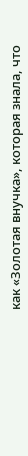как «Золотая внучка», которая знала, что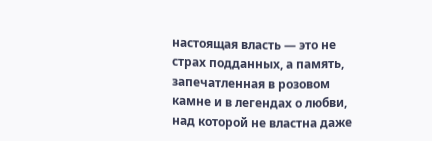настоящая власть — это не страх подданных, а память, запечатленная в розовом камне и в легендах о любви, над которой не властна даже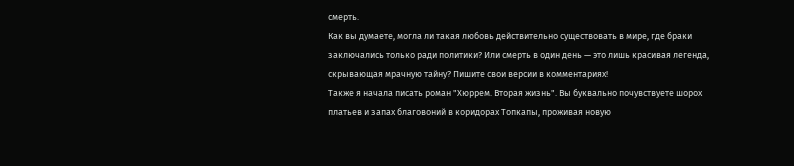смерть.
Как вы думаете, могла ли такая любовь действительно существовать в мире, где браки заключались только ради политики? Или смерть в один день — это лишь красивая легенда, скрывающая мрачную тайну? Пишите свои версии в комментариях!
Также я начала писать роман "Хюррем. Вторая жизнь". Вы буквально почувствуете шорох платьев и запах благовоний в коридорах Топкапы, проживая новую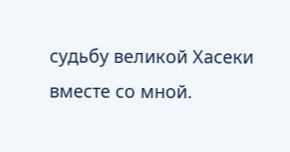судьбу великой Хасеки вместе со мной.